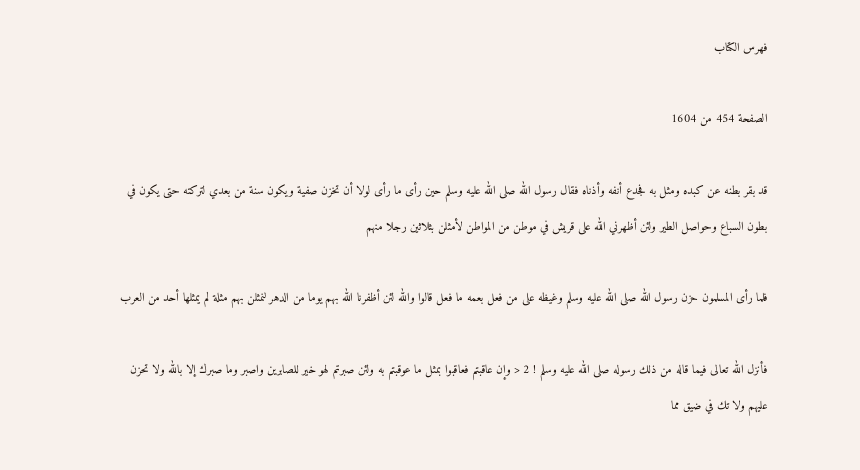فهرس الكتاب

الصفحة 454 من 1604

قد بقر بطنه عن كبده ومثل به فجدع أنفه وأذناه فقال رسول الله صلى الله عليه وسلم حين رأى ما رأى لولا أن تخزن صفية ويكون سنة من بعدي لتركته حتى يكون في بطون السباع وحواصل الطير ولئن أظهرني الله على قريش في موطن من المواطن لأمثلن بثلاثين رجلا منهم

فلما رأى المسلمون حزن رسول الله صلى الله عليه وسلم وغيظه على من فعل بعمه ما فعل قالوا والله لئن أظفرنا الله بهم يوما من الدهر لنمثلن بهم مثلة لم يمثلها أحد من العرب

فأنزل الله تعالى فيما قاله من ذلك رسوله صلى الله عليه وسلم ! 2 < وإن عاقبتم فعاقبوا بمثل ما عوقبتم به ولئن صبرتم لهو خير للصابرين واصبر وما صبرك إلا بالله ولا تحزن عليهم ولا تك في ضيق مما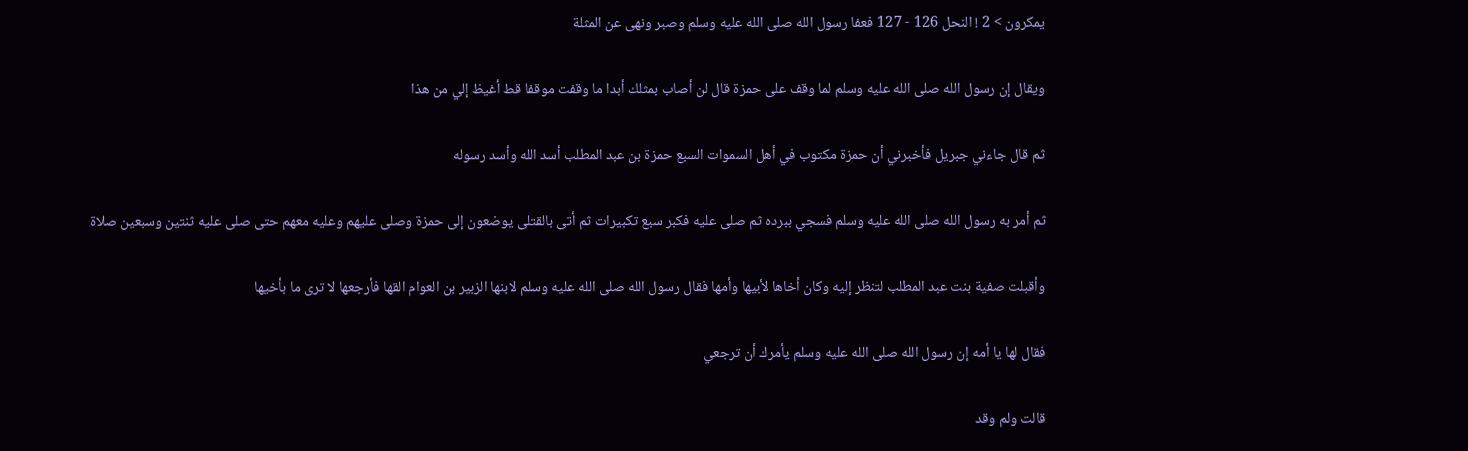يمكرون > 2 ! النحل 126 - 127 فعفا رسول الله صلى الله عليه وسلم وصبر ونهى عن المثلة

ويقال إن رسول الله صلى الله عليه وسلم لما وقف على حمزة قال لن أصاب بمثلك أبدا ما وقفت موقفا قط أغيظ إلي من هذا

ثم قال جاءني جبريل فأخبرني أن حمزة مكتوب في أهل السموات السبع حمزة بن عبد المطلب أسد الله وأسد رسوله

ثم أمر به رسول الله صلى الله عليه وسلم فسجي ببرده ثم صلى عليه فكبر سبع تكبيرات ثم أتى بالقتلى يوضعون إلى حمزة وصلى عليهم وعليه معهم حتى صلى عليه ثنتين وسبعين صلاة

وأقبلت صفية بنت عبد المطلب لتنظر إليه وكان أخاها لأبيها وأمها فقال رسول الله صلى الله عليه وسلم لابنها الزبير بن العوام القها فأرجعها لا ترى ما بأخيها

فقال لها يا أمه إن رسول الله صلى الله عليه وسلم يأمرك أن ترجعي

قالت ولم وقد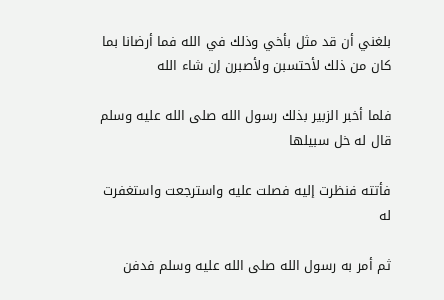بلغني أن قد مثل بأخي وذلك في الله فما أرضانا بما كان من ذلك لأحتسبن ولأصبرن إن شاء الله

فلما أخبر الزبير بذلك رسول الله صلى الله عليه وسلم قال له خل سبيلها

فأتته فنظرت إليه فصلت عليه واسترجعت واستغفرت له

ثم أمر به رسول الله صلى الله عليه وسلم فدفن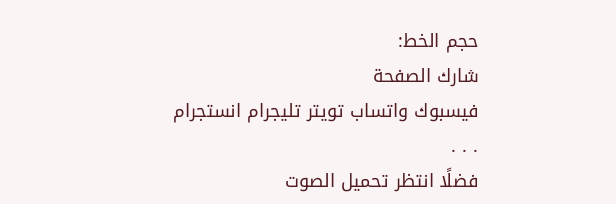حجم الخط:
شارك الصفحة
فيسبوك واتساب تويتر تليجرام انستجرام
. . .
فضلًا انتظر تحميل الصوت